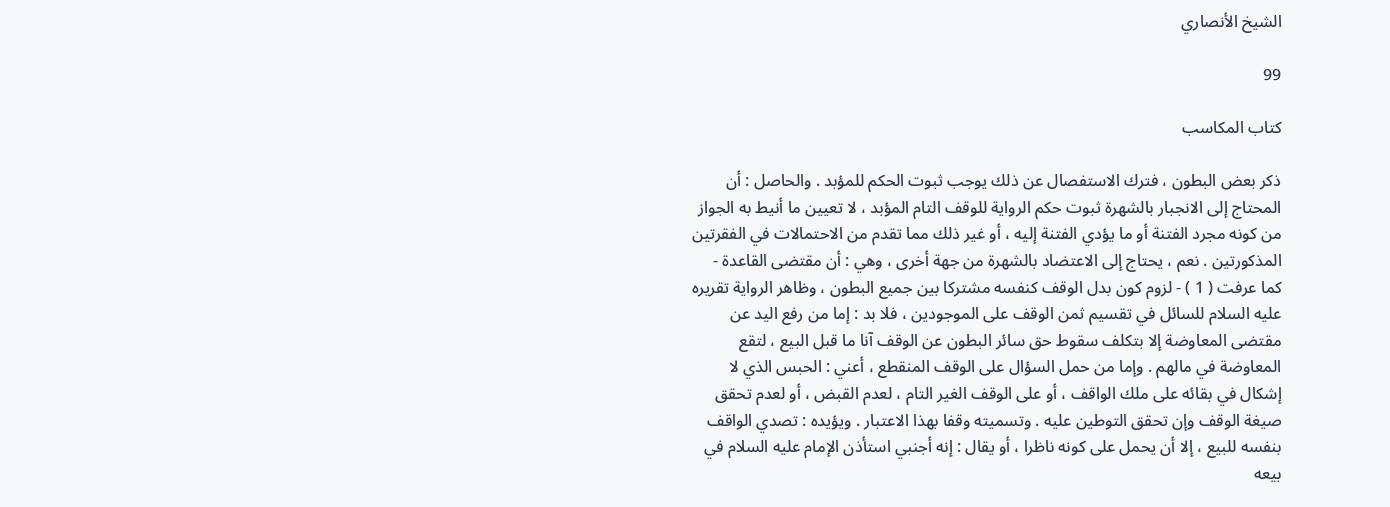الشيخ الأنصاري

99

كتاب المكاسب

ذكر بعض البطون ، فترك الاستفصال عن ذلك يوجب ثبوت الحكم للمؤبد . والحاصل : أن المحتاج إلى الانجبار بالشهرة ثبوت حكم الرواية للوقف التام المؤبد ، لا تعيين ما أنيط به الجواز من كونه مجرد الفتنة أو ما يؤدي الفتنة إليه ، أو غير ذلك مما تقدم من الاحتمالات في الفقرتين المذكورتين . نعم ، يحتاج إلى الاعتضاد بالشهرة من جهة أخرى ، وهي : أن مقتضى القاعدة - كما عرفت ( 1 ) - لزوم كون بدل الوقف كنفسه مشتركا بين جميع البطون ، وظاهر الرواية تقريره عليه السلام للسائل في تقسيم ثمن الوقف على الموجودين ، فلا بد : إما من رفع اليد عن مقتضى المعاوضة إلا بتكلف سقوط حق سائر البطون عن الوقف آنا ما قبل البيع ، لتقع المعاوضة في مالهم . وإما من حمل السؤال على الوقف المنقطع ، أعني : الحبس الذي لا إشكال في بقائه على ملك الواقف ، أو على الوقف الغير التام ، لعدم القبض ، أو لعدم تحقق صيغة الوقف وإن تحقق التوطين عليه . وتسميته وقفا بهذا الاعتبار . ويؤيده : تصدي الواقف بنفسه للبيع ، إلا أن يحمل على كونه ناظرا ، أو يقال : إنه أجنبي استأذن الإمام عليه السلام في بيعه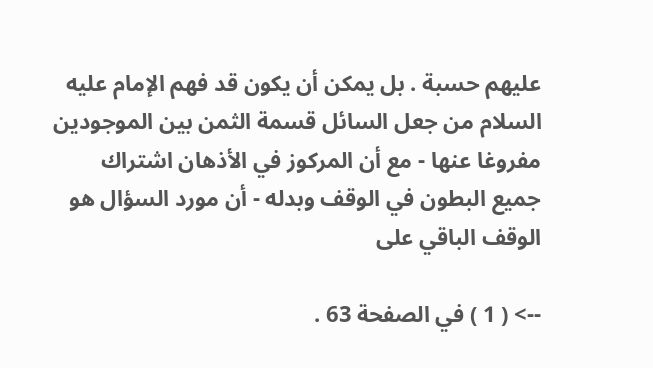عليهم حسبة . بل يمكن أن يكون قد فهم الإمام عليه السلام من جعل السائل قسمة الثمن بين الموجودين مفروغا عنها - مع أن المركوز في الأذهان اشتراك جميع البطون في الوقف وبدله - أن مورد السؤال هو الوقف الباقي على

--> ( 1 ) في الصفحة 63 .